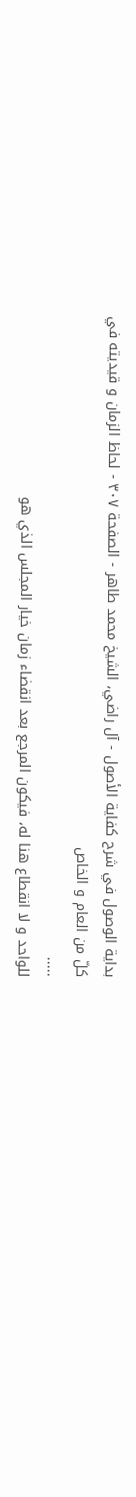بداية الوصول في شرح كفاية الأصول - آل راضي، الشيخ محمد طاهر - الصفحة ٣٠٧ - لحاظ الزمان و قيديته في كلّ من العام و الخاص
.....
للواحد و لا انقطاع هنا له، فيكون المرجع بعد انقضاء زمان خيار المجلس الذي هو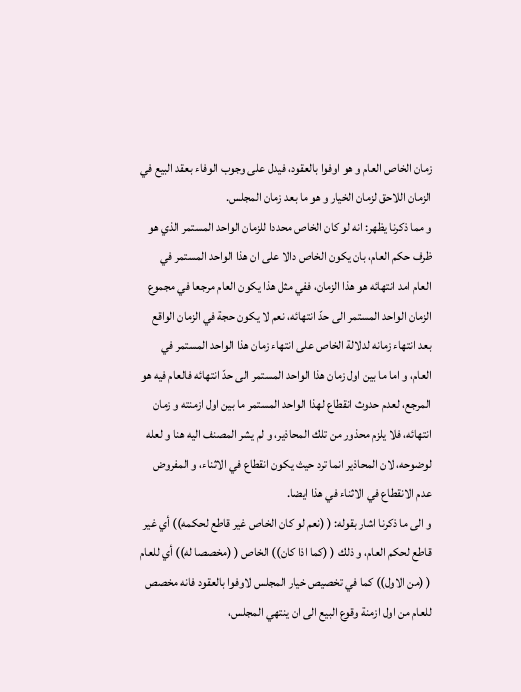زمان الخاص العام و هو اوفوا بالعقود، فيدل على وجوب الوفاء بعقد البيع في الزمان اللاحق لزمان الخيار و هو ما بعد زمان المجلس.
و مما ذكرنا يظهر: انه لو كان الخاص محددا للزمان الواحد المستمر الذي هو ظرف حكم العام، بان يكون الخاص دالا على ان هذا الواحد المستمر في العام امد انتهائه هو هذا الزمان، ففي مثل هذا يكون العام مرجعا في مجموع الزمان الواحد المستمر الى حدّ انتهائه، نعم لا يكون حجة في الزمان الواقع بعد انتهاء زمانه لدلالة الخاص على انتهاء زمان هذا الواحد المستمر في العام، و اما ما بين اول زمان هذا الواحد المستمر الى حدّ انتهائه فالعام فيه هو المرجع، لعدم حدوث انقطاع لهذا الواحد المستمر ما بين اول ازمنته و زمان انتهائه، فلا يلزم محذور من تلك المحاذير، و لم يشر المصنف اليه هنا و لعله لوضوحه، لان المحاذير انما ترد حيث يكون انقطاع في الاثناء، و المفروض عدم الانقطاع في الاثناء في هذا ايضا.
و الى ما ذكرنا اشار بقوله: ( (نعم لو كان الخاص غير قاطع لحكمه)) أي غير قاطع لحكم العام، و ذلك ( (كما اذا كان)) الخاص ( (مخصصا له)) أي للعام ( (من الاول)) كما في تخصيص خيار المجلس لاوفوا بالعقود فانه مخصص للعام من اول ازمنة وقوع البيع الى ان ينتهي المجلس،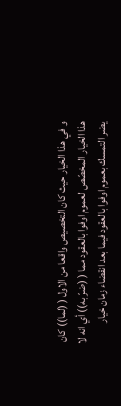و في هذا الخيار حيث كان التخصيص واقعا من الاول ( (لما)) كان هذا الخيار المخصّص لعموم اوفوا بالعقود مما ( (ضرّ به)) أي انه لا يضر التمسك بعموم اوفوا بالعقود فيما بعد انقضاء زمان خيار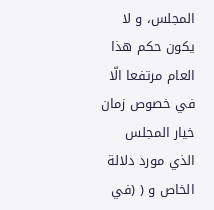المجلس، و لا يكون حكم هذا العام مرتفعا الّا في خصوص زمان خيار المجلس الذي مورد دلالة الخاص و ( (في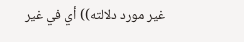غير مورد دلالته)) أي في غير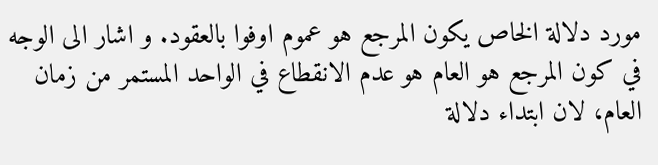مورد دلالة الخاص يكون المرجع هو عموم اوفوا بالعقود. و اشار الى الوجه في كون المرجع هو العام هو عدم الانقطاع في الواحد المستمر من زمان العام، لان ابتداء دلالة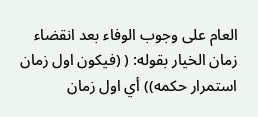العام على وجوب الوفاء بعد انقضاء زمان الخيار بقوله: ( (فيكون اول زمان استمرار حكمه)) أي اول زمان